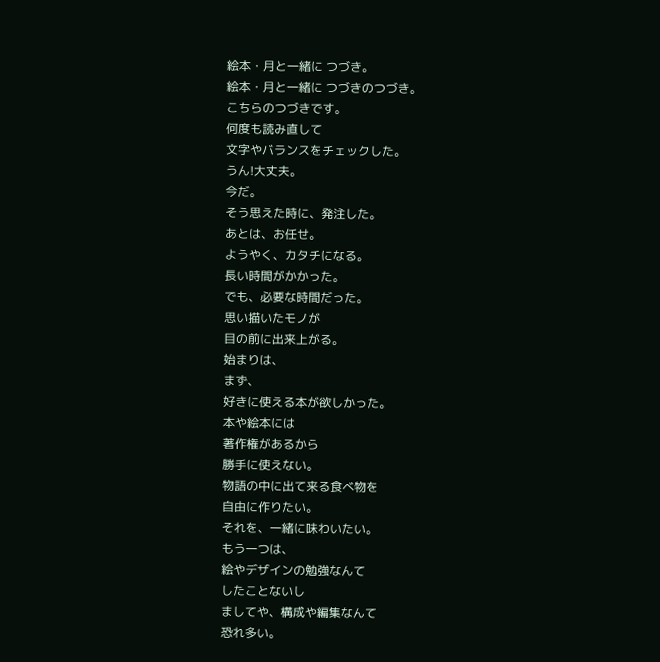絵本・月と一緒に つづき。
絵本・月と一緒に つづきのつづき。
こちらのつづきです。
何度も読み直して
文字やバランスをチェックした。
うん!大丈夫。
今だ。
そう思えた時に、発注した。
あとは、お任せ。
ようやく、カタチになる。
長い時間がかかった。
でも、必要な時間だった。
思い描いたモノが
目の前に出来上がる。
始まりは、
まず、
好きに使える本が欲しかった。
本や絵本には
著作権があるから
勝手に使えない。
物語の中に出て来る食べ物を
自由に作りたい。
それを、一緒に味わいたい。
もう一つは、
絵やデザインの勉強なんて
したことないし
ましてや、構成や編集なんて
恐れ多い。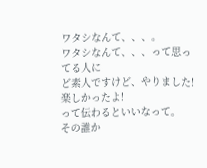ワタシなんて、、、。
ワタシなんて、、、って思ってる人に
ど素人ですけど、やりました!
楽しかったよ!
って伝わるといいなって。
その誰か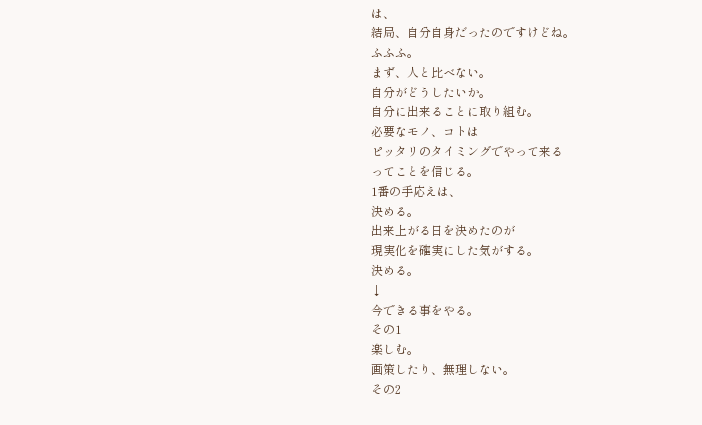は、
結局、自分自身だったのですけどね。
ふふふ。
まず、人と比べない。
自分がどうしたいか。
自分に出来ることに取り組む。
必要なモノ、コトは
ピッタリのタイミングでやって来る
ってことを信じる。
1番の手応えは、
決める。
出来上がる日を決めたのが
現実化を確実にした気がする。
決める。
↓
今できる事をやる。
その1
楽しむ。
画策したり、無理しない。
その2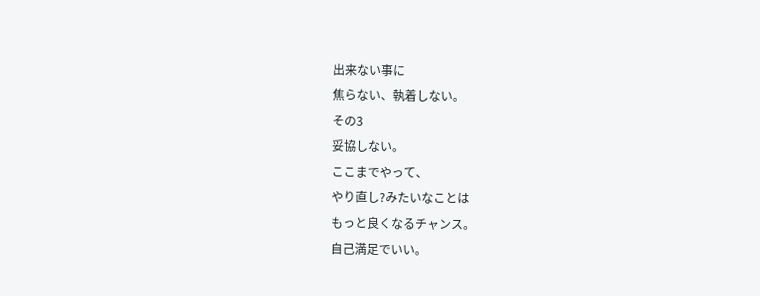出来ない事に
焦らない、執着しない。
その3
妥協しない。
ここまでやって、
やり直し?みたいなことは
もっと良くなるチャンス。
自己満足でいい。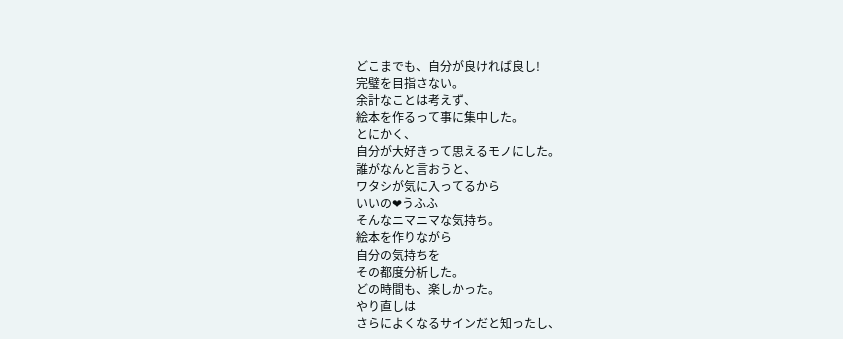どこまでも、自分が良ければ良し!
完璧を目指さない。
余計なことは考えず、
絵本を作るって事に集中した。
とにかく、
自分が大好きって思えるモノにした。
誰がなんと言おうと、
ワタシが気に入ってるから
いいの❤うふふ
そんなニマニマな気持ち。
絵本を作りながら
自分の気持ちを
その都度分析した。
どの時間も、楽しかった。
やり直しは
さらによくなるサインだと知ったし、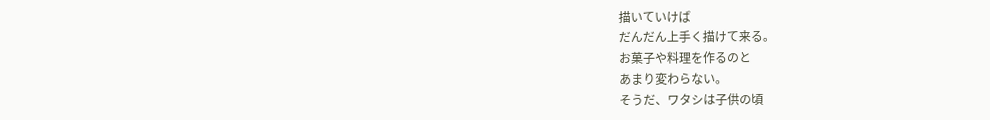描いていけば
だんだん上手く描けて来る。
お菓子や料理を作るのと
あまり変わらない。
そうだ、ワタシは子供の頃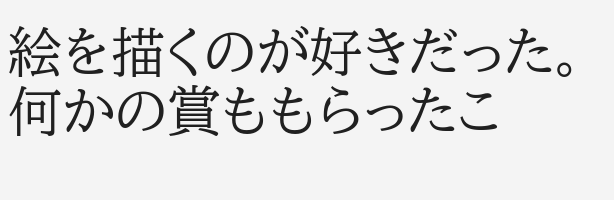絵を描くのが好きだった。
何かの賞ももらったこ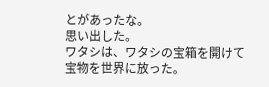とがあったな。
思い出した。
ワタシは、ワタシの宝箱を開けて
宝物を世界に放った。